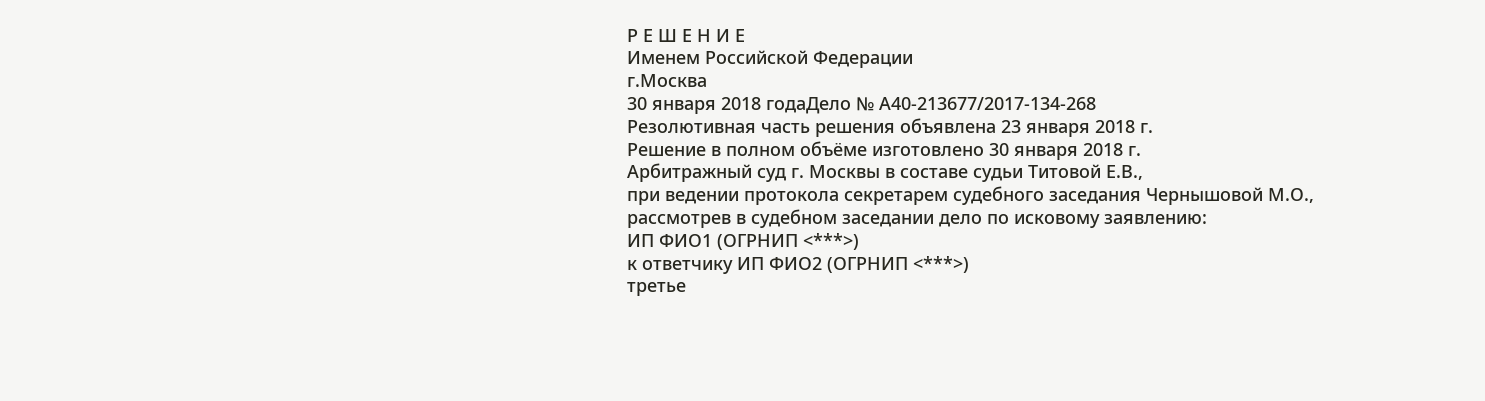Р Е Ш Е Н И Е
Именем Российской Федерации
г.Москва
30 января 2018 годаДело № А40-213677/2017-134-268
Резолютивная часть решения объявлена 23 января 2018 г.
Решение в полном объёме изготовлено 30 января 2018 г.
Арбитражный суд г. Москвы в составе судьи Титовой Е.В.,
при ведении протокола секретарем судебного заседания Чернышовой М.О.,
рассмотрев в судебном заседании дело по исковому заявлению:
ИП ФИО1 (ОГРНИП <***>)
к ответчику ИП ФИО2 (ОГРНИП <***>)
третье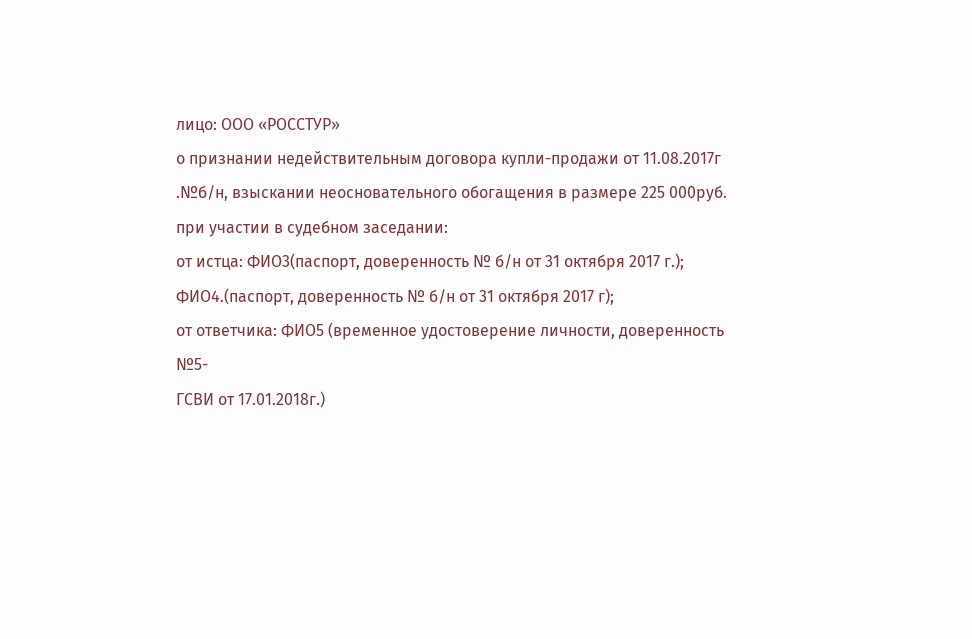лицо: ООО «РОССТУР»
о признании недействительным договора купли-продажи от 11.08.2017г .№б/н, взыскании неосновательного обогащения в размере 225 000руб.
при участии в судебном заседании:
от истца: ФИО3(паспорт, доверенность № б/н от 31 октября 2017 г.);
ФИО4.(паспорт, доверенность № б/н от 31 октября 2017 г);
от ответчика: ФИО5 (временное удостоверение личности, доверенность №5-
ГСВИ от 17.01.2018г.)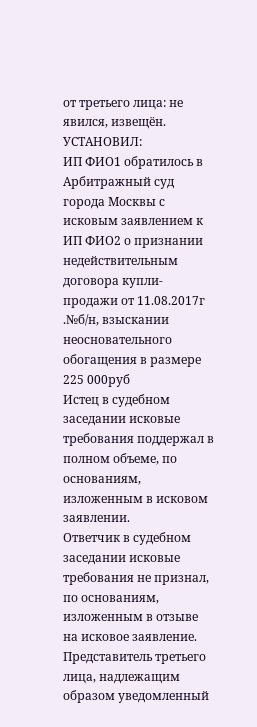от третьего лица: не явился, извещён.
УСТАНОВИЛ:
ИП ФИО1 обратилось в Арбитражный суд города Москвы с исковым заявлением к ИП ФИО2 о признании недействительным договора купли-продажи от 11.08.2017г .№б/н, взыскании неосновательного обогащения в размере 225 000руб
Истец в судебном заседании исковые требования поддержал в полном объеме, по основаниям, изложенным в исковом заявлении.
Ответчик в судебном заседании исковые требования не признал, по основаниям, изложенным в отзыве на исковое заявление.
Представитель третьего лица, надлежащим образом уведомленный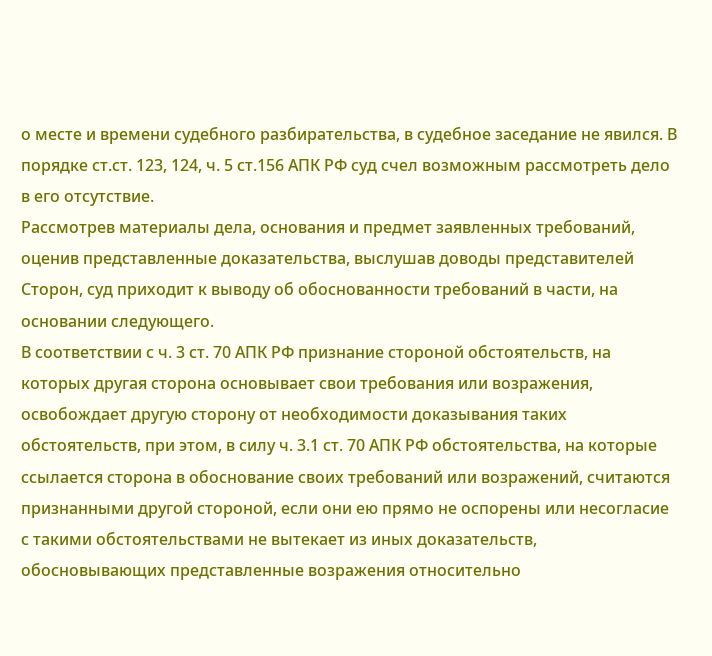о месте и времени судебного разбирательства, в судебное заседание не явился. В порядке ст.ст. 123, 124, ч. 5 ст.156 АПК РФ суд счел возможным рассмотреть дело в его отсутствие.
Рассмотрев материалы дела, основания и предмет заявленных требований, оценив представленные доказательства, выслушав доводы представителей Сторон, суд приходит к выводу об обоснованности требований в части, на основании следующего.
В соответствии с ч. 3 ст. 70 АПК РФ признание стороной обстоятельств, на которых другая сторона основывает свои требования или возражения, освобождает другую сторону от необходимости доказывания таких обстоятельств, при этом, в силу ч. 3.1 ст. 70 АПК РФ обстоятельства, на которые ссылается сторона в обоснование своих требований или возражений, считаются признанными другой стороной, если они ею прямо не оспорены или несогласие с такими обстоятельствами не вытекает из иных доказательств, обосновывающих представленные возражения относительно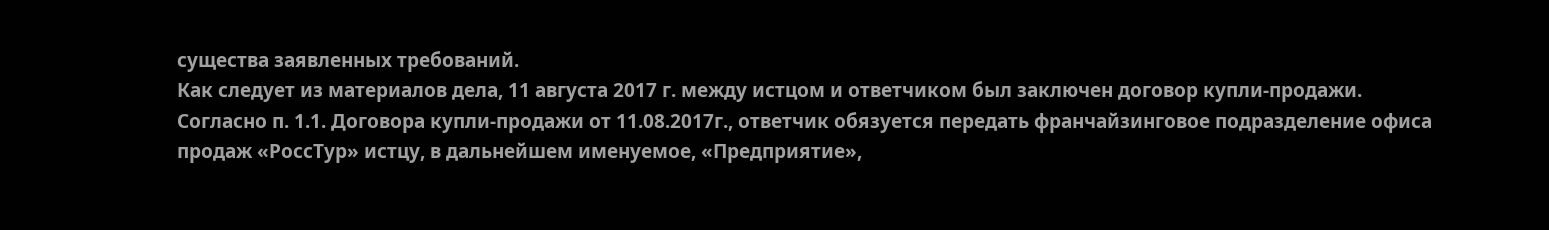существа заявленных требований.
Как следует из материалов дела, 11 августа 2017 г. между истцом и ответчиком был заключен договор купли-продажи.
Согласно п. 1.1. Договора купли-продажи от 11.08.2017г., ответчик обязуется передать франчайзинговое подразделение офиса продаж «РоссТур» истцу, в дальнейшем именуемое, «Предприятие»,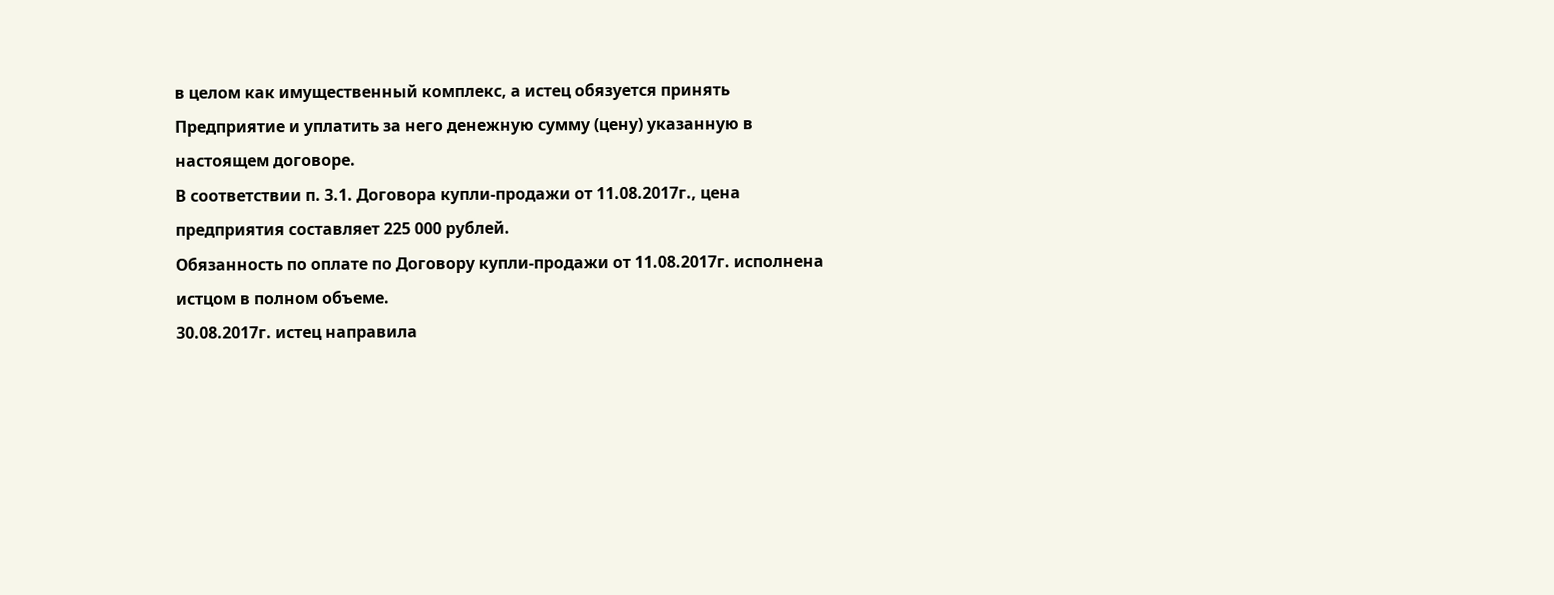в целом как имущественный комплекс, а истец обязуется принять Предприятие и уплатить за него денежную сумму (цену) указанную в настоящем договоре.
В соответствии п. 3.1. Договора купли-продажи от 11.08.2017г., цена предприятия составляет 225 000 рублей.
Обязанность по оплате по Договору купли-продажи от 11.08.2017г. исполнена истцом в полном объеме.
30.08.2017г. истец направила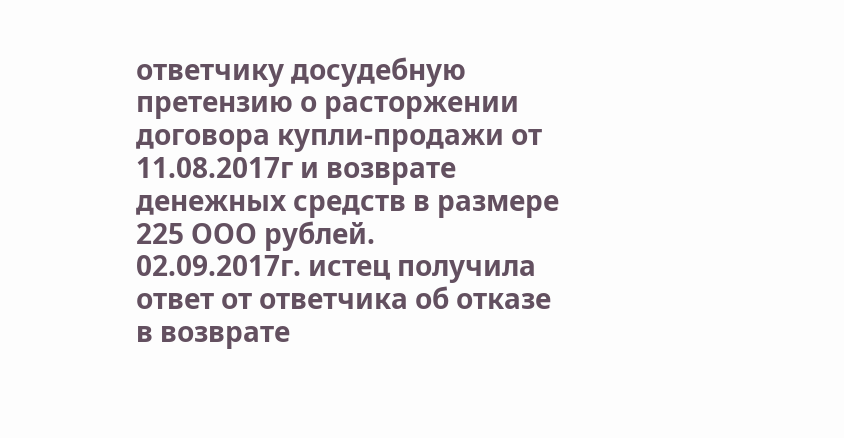ответчику досудебную претензию о расторжении договора купли-продажи от 11.08.2017г и возврате денежных средств в размере 225 ООО рублей.
02.09.2017г. истец получила ответ от ответчика об отказе в возврате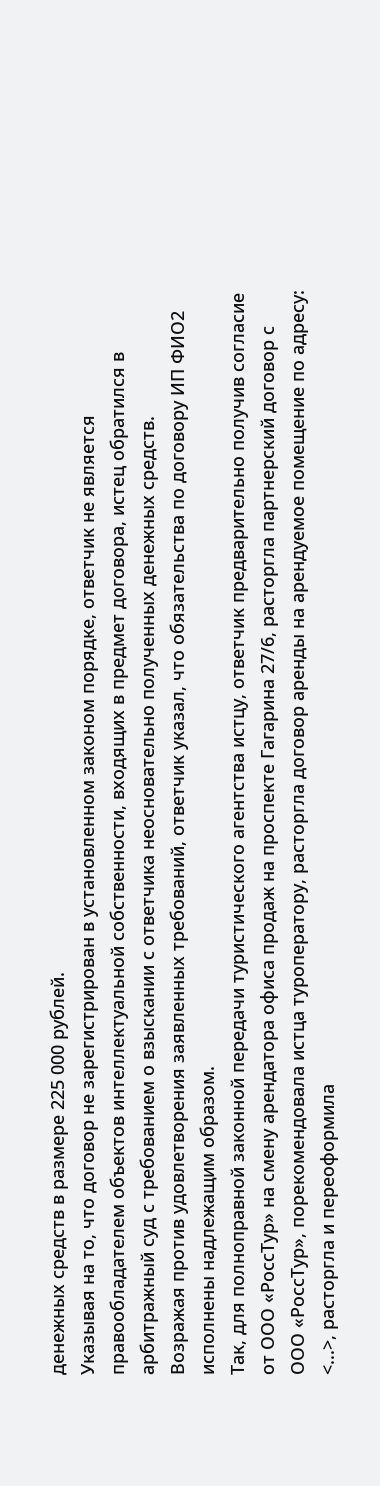денежных средств в размере 225 000 рублей.
Указывая на то, что договор не зарегистрирован в установленном законом порядке, ответчик не является правообладателем объектов интеллектуальной собственности, входящих в предмет договора, истец обратился в арбитражный суд с требованием о взыскании с ответчика неосновательно полученных денежных средств.
Возражая против удовлетворения заявленных требований, ответчик указал, что обязательства по договору ИП ФИО2 исполнены надлежащим образом.
Так, для полноправной законной передачи туристического агентства истцу, ответчик предварительно получив согласие от ООО «РоссТур» на смену арендатора офиса продаж на проспекте Гагарина 27/6, расторгла партнерский договор с ООО «РоссТур», порекомендовала истца туроператору, расторгла договор аренды на арендуемое помещение по адресу: <...>, расторгла и переоформила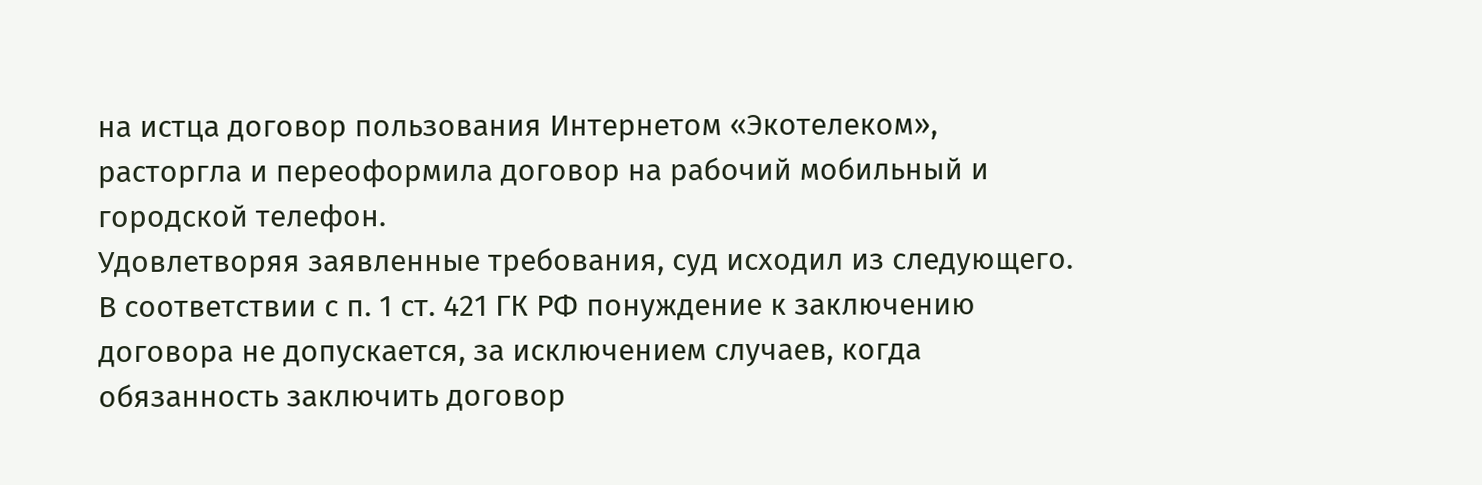на истца договор пользования Интернетом «Экотелеком», расторгла и переоформила договор на рабочий мобильный и городской телефон.
Удовлетворяя заявленные требования, суд исходил из следующего.
В соответствии с п. 1 ст. 421 ГК РФ понуждение к заключению договора не допускается, за исключением случаев, когда обязанность заключить договор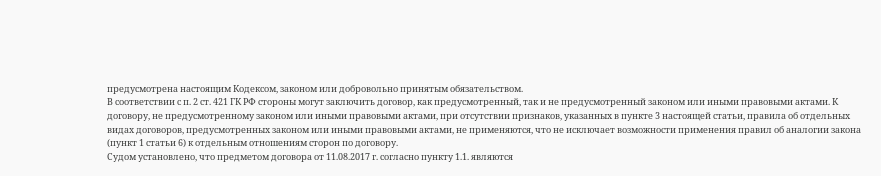предусмотрена настоящим Кодексом, законом или добровольно принятым обязательством.
В соответствии с п. 2 ст. 421 ГК РФ стороны могут заключить договор, как предусмотренный, так и не предусмотренный законом или иными правовыми актами. К договору, не предусмотренному законом или иными правовыми актами, при отсутствии признаков, указанных в пункте 3 настоящей статьи, правила об отдельных видах договоров, предусмотренных законом или иными правовыми актами, не применяются, что не исключает возможности применения правил об аналогии закона (пункт 1 статьи 6) к отдельным отношениям сторон по договору.
Судом установлено, что предметом договора от 11.08.2017 г. согласно пункту 1.1. являются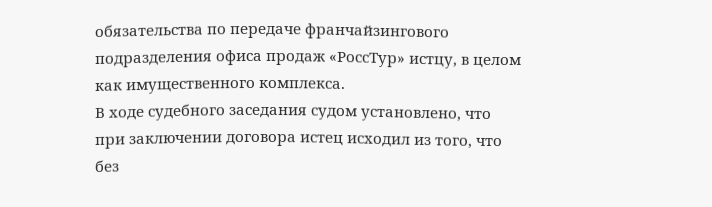обязательства по передаче франчайзингового подразделения офиса продаж «РоссТур» истцу, в целом как имущественного комплекса.
В ходе судебного заседания судом установлено, что при заключении договора истец исходил из того, что без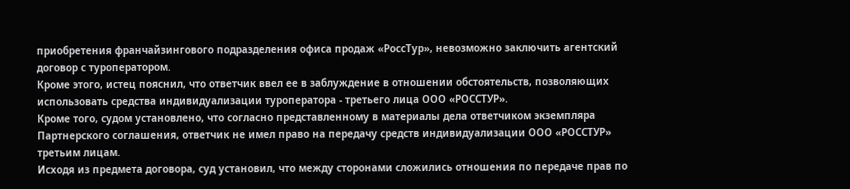приобретения франчайзингового подразделения офиса продаж «РоссТур», невозможно заключить агентский договор с туроператором.
Кроме этого, истец пояснил, что ответчик ввел ее в заблуждение в отношении обстоятельств, позволяющих использовать средства индивидуализации туроператора - третьего лица ООО «РОССТУР».
Кроме того, судом установлено, что согласно представленному в материалы дела ответчиком экземпляра Партнерского соглашения, ответчик не имел право на передачу средств индивидуализации ООО «РОССТУР» третьим лицам.
Исходя из предмета договора, суд установил, что между сторонами сложились отношения по передаче прав по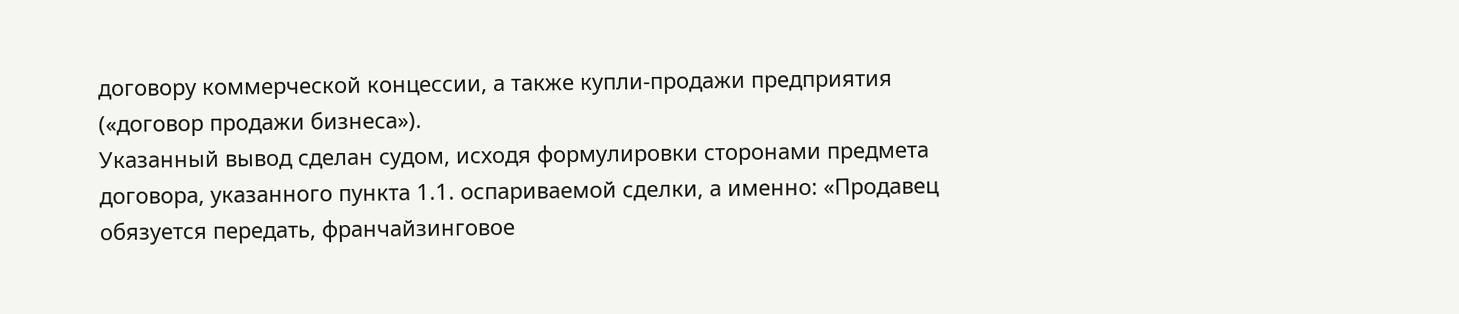договору коммерческой концессии, а также купли-продажи предприятия («договор продажи бизнеса»).
Указанный вывод сделан судом, исходя формулировки сторонами предмета договора, указанного пункта 1.1. оспариваемой сделки, а именно: «Продавец обязуется передать, франчайзинговое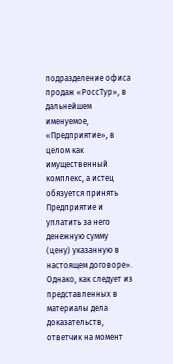подразделение офиса продаж «РоссТур», в дальнейшем именуемое, «Предприятие», в целом как имущественный комплекс, а истец обязуется принять Предприятие и уплатить за него денежную сумму (цену) указанную в настоящем договоре».
Однако, как следует из представленных в материалы дела доказательств, ответчик на момент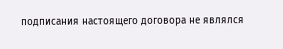подписания настоящего договора не являлся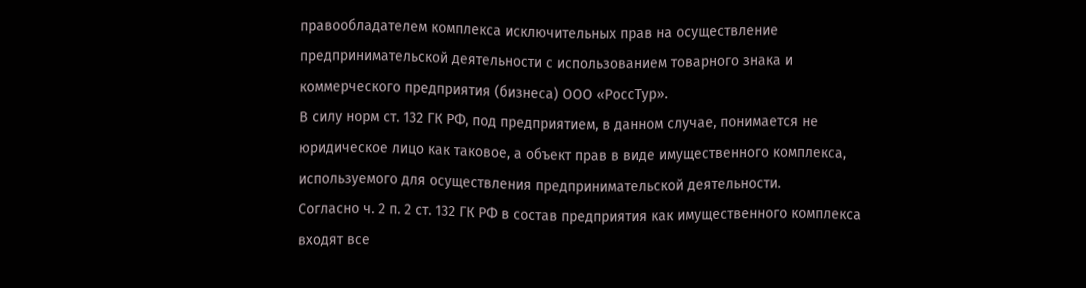правообладателем комплекса исключительных прав на осуществление предпринимательской деятельности с использованием товарного знака и коммерческого предприятия (бизнеса) ООО «РоссТур».
В силу норм ст. 132 ГК РФ, под предприятием, в данном случае, понимается не юридическое лицо как таковое, а объект прав в виде имущественного комплекса, используемого для осуществления предпринимательской деятельности.
Согласно ч. 2 п. 2 ст. 132 ГК РФ в состав предприятия как имущественного комплекса входят все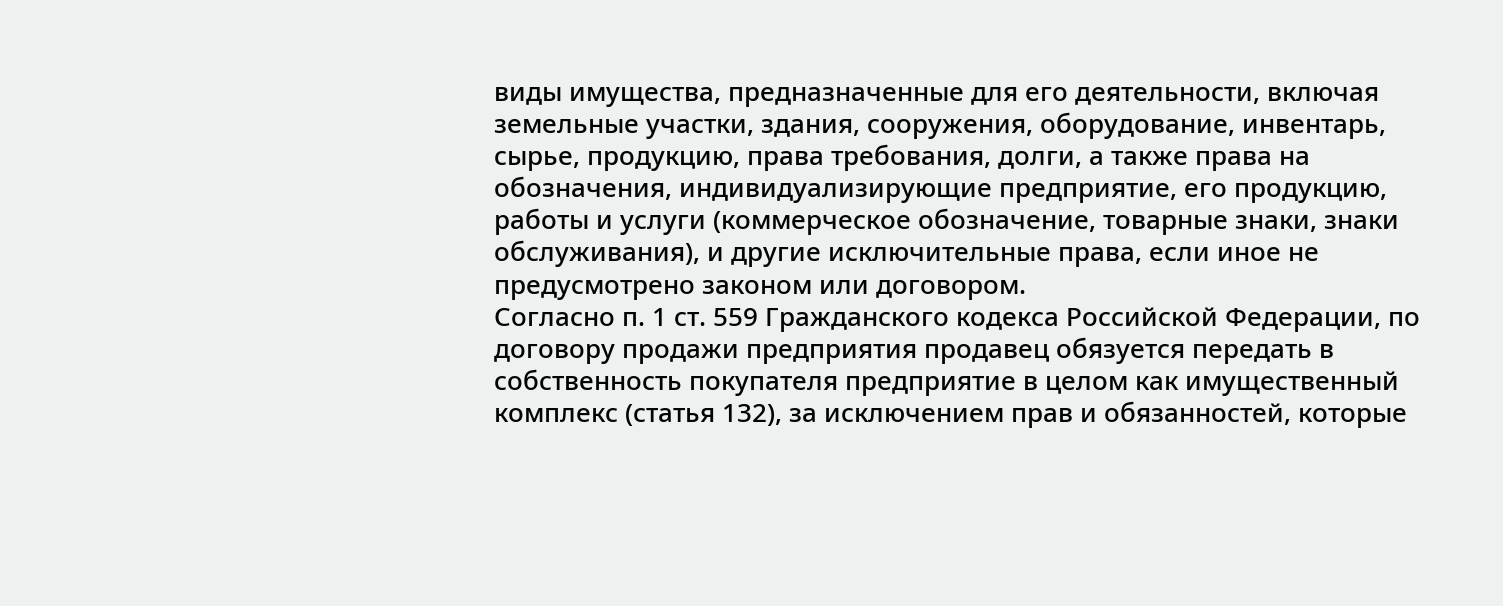виды имущества, предназначенные для его деятельности, включая земельные участки, здания, сооружения, оборудование, инвентарь, сырье, продукцию, права требования, долги, а также права на обозначения, индивидуализирующие предприятие, его продукцию, работы и услуги (коммерческое обозначение, товарные знаки, знаки обслуживания), и другие исключительные права, если иное не предусмотрено законом или договором.
Согласно п. 1 ст. 559 Гражданского кодекса Российской Федерации, по договору продажи предприятия продавец обязуется передать в собственность покупателя предприятие в целом как имущественный комплекс (статья 132), за исключением прав и обязанностей, которые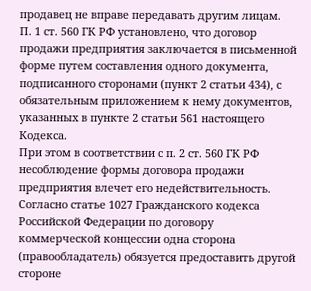продавец не вправе передавать другим лицам.
П. 1 ст. 560 ГК РФ установлено, что договор продажи предприятия заключается в письменной форме путем составления одного документа, подписанного сторонами (пункт 2 статьи 434), с обязательным приложением к нему документов, указанных в пункте 2 статьи 561 настоящего Кодекса.
При этом в соответствии с п. 2 ст. 560 ГК РФ несоблюдение формы договора продажи предприятия влечет его недействительность.
Согласно статье 1027 Гражданского кодекса Российской Федерации по договору коммерческой концессии одна сторона (правообладатель) обязуется предоставить другой стороне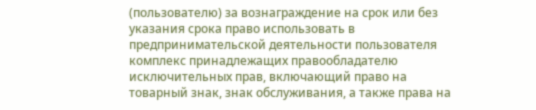(пользователю) за вознаграждение на срок или без указания срока право использовать в предпринимательской деятельности пользователя комплекс принадлежащих правообладателю исключительных прав, включающий право на товарный знак, знак обслуживания, а также права на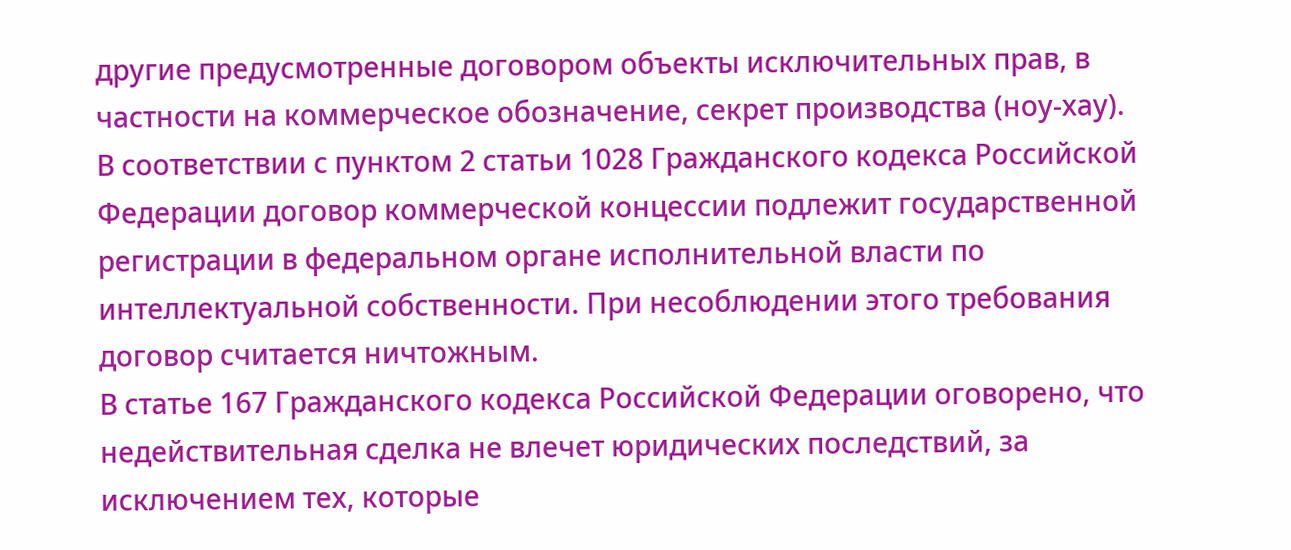другие предусмотренные договором объекты исключительных прав, в частности на коммерческое обозначение, секрет производства (ноу-хау).
В соответствии с пунктом 2 статьи 1028 Гражданского кодекса Российской Федерации договор коммерческой концессии подлежит государственной регистрации в федеральном органе исполнительной власти по интеллектуальной собственности. При несоблюдении этого требования договор считается ничтожным.
В статье 167 Гражданского кодекса Российской Федерации оговорено, что недействительная сделка не влечет юридических последствий, за исключением тех, которые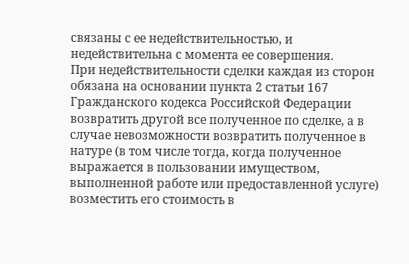связаны с ее недействительностью, и недействительна с момента ее совершения.
При недействительности сделки каждая из сторон обязана на основании пункта 2 статьи 167 Гражданского кодекса Российской Федерации возвратить другой все полученное по сделке, а в случае невозможности возвратить полученное в натуре (в том числе тогда, когда полученное выражается в пользовании имуществом, выполненной работе или предоставленной услуге) возместить его стоимость в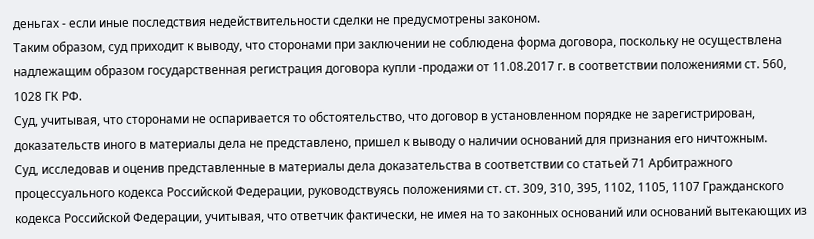деньгах - если иные последствия недействительности сделки не предусмотрены законом.
Таким образом, суд приходит к выводу, что сторонами при заключении не соблюдена форма договора, поскольку не осуществлена надлежащим образом государственная регистрация договора купли -продажи от 11.08.2017 г. в соответствии положениями ст. 560, 1028 ГК РФ.
Суд, учитывая, что сторонами не оспаривается то обстоятельство, что договор в установленном порядке не зарегистрирован, доказательств иного в материалы дела не представлено, пришел к выводу о наличии оснований для признания его ничтожным.
Суд, исследовав и оценив представленные в материалы дела доказательства в соответствии со статьей 71 Арбитражного процессуального кодекса Российской Федерации, руководствуясь положениями ст. ст. 309, 310, 395, 1102, 1105, 1107 Гражданского кодекса Российской Федерации, учитывая, что ответчик фактически, не имея на то законных оснований или оснований вытекающих из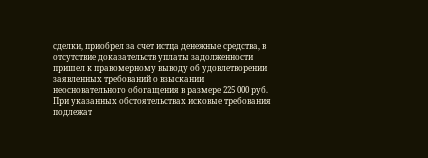сделки, приобрел за счет истца денежные средства, в отсутствие доказательств уплаты задолженности пришел к правомерному выводу об удовлетворении заявленных требований о взыскании неосновательного обогащения в размере 225 000 руб.
При указанных обстоятельствах исковые требования подлежат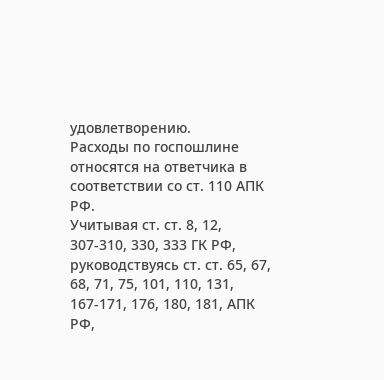удовлетворению.
Расходы по госпошлине относятся на ответчика в соответствии со ст. 110 АПК РФ.
Учитывая ст. ст. 8, 12, 307-310, 330, 333 ГК РФ, руководствуясь ст. ст. 65, 67, 68, 71, 75, 101, 110, 131, 167-171, 176, 180, 181, АПК РФ,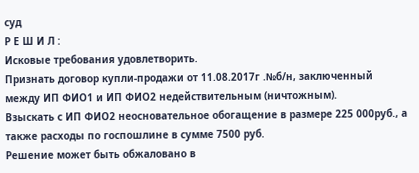суд
Р Е Ш И Л :
Исковые требования удовлетворить.
Признать договор купли-продажи от 11.08.2017г .№б/н, заключенный между ИП ФИО1 и ИП ФИО2 недействительным (ничтожным).
Взыскать с ИП ФИО2 неосновательное обогащение в размере 225 000руб., а также расходы по госпошлине в сумме 7500 руб.
Решение может быть обжаловано в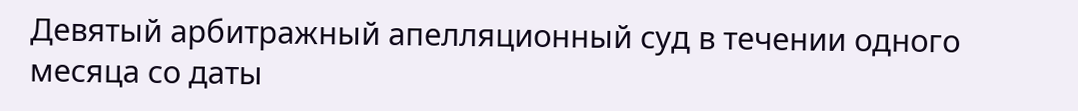Девятый арбитражный апелляционный суд в течении одного месяца со даты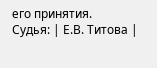его принятия.
Судья: | Е.В. Титова |